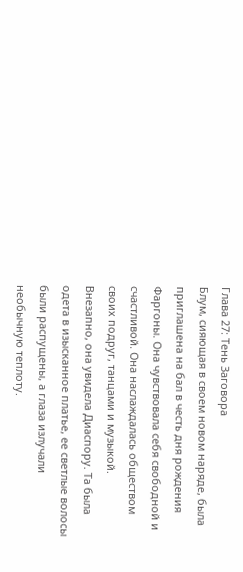Глава 27: Тень Заговора
Блум, сияющая в своем новом наряде, была приглашена на бал в честь дня рождения Фаргоны. Она чувствовала себя свободной и счастливой. Она наслаждалась обществом своих подруг, танцами и музыкой.
Внезапно, она увидела Диаспору. Та была одета в изысканное платье, ее светлые волосы были распущены, а глаза излучали необычную теплоту.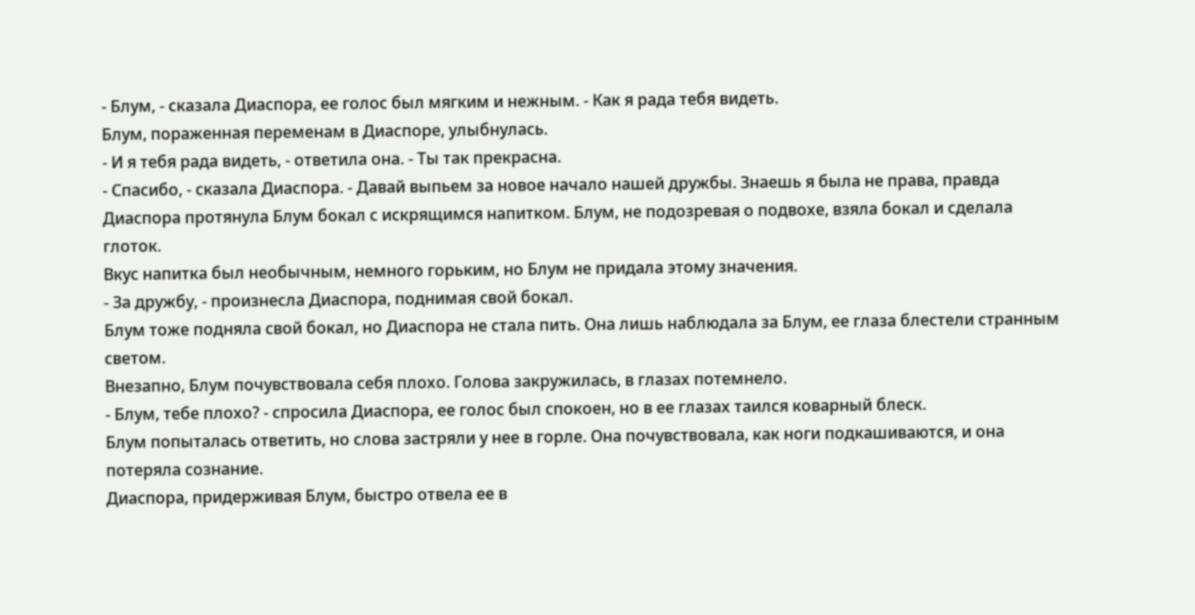- Блум, - сказала Диаспора, ее голос был мягким и нежным. - Как я рада тебя видеть.
Блум, пораженная переменам в Диаспоре, улыбнулась.
- И я тебя рада видеть, - ответила она. - Ты так прекрасна.
- Спасибо, - сказала Диаспора. - Давай выпьем за новое начало нашей дружбы. Знаешь я была не права, правда
Диаспора протянула Блум бокал с искрящимся напитком. Блум, не подозревая о подвохе, взяла бокал и сделала глоток.
Вкус напитка был необычным, немного горьким, но Блум не придала этому значения.
- За дружбу, - произнесла Диаспора, поднимая свой бокал.
Блум тоже подняла свой бокал, но Диаспора не стала пить. Она лишь наблюдала за Блум, ее глаза блестели странным светом.
Внезапно, Блум почувствовала себя плохо. Голова закружилась, в глазах потемнело.
- Блум, тебе плохо? - спросила Диаспора, ее голос был спокоен, но в ее глазах таился коварный блеск.
Блум попыталась ответить, но слова застряли у нее в горле. Она почувствовала, как ноги подкашиваются, и она потеряла сознание.
Диаспора, придерживая Блум, быстро отвела ее в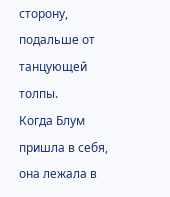сторону, подальше от танцующей толпы.
Когда Блум пришла в себя, она лежала в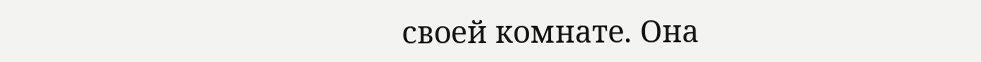своей комнате. Она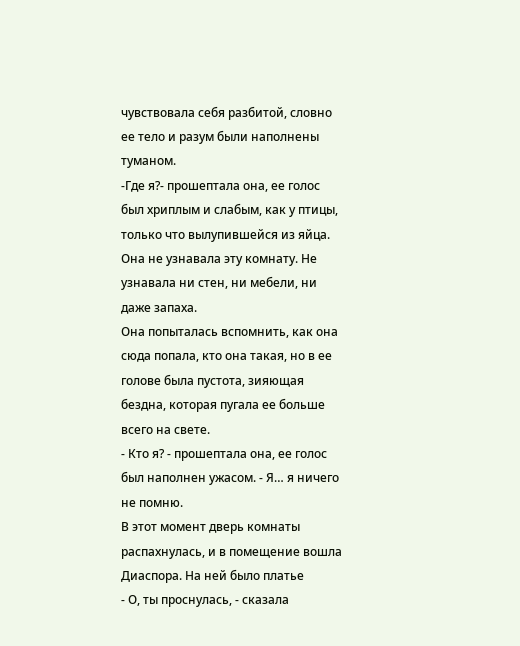чувствовала себя разбитой, словно ее тело и разум были наполнены туманом.
-Где я?- прошептала она, ее голос был хриплым и слабым, как у птицы, только что вылупившейся из яйца. Она не узнавала эту комнату. Не узнавала ни стен, ни мебели, ни даже запаха.
Она попыталась вспомнить, как она сюда попала, кто она такая, но в ее голове была пустота, зияющая бездна, которая пугала ее больше всего на свете.
- Кто я? - прошептала она, ее голос был наполнен ужасом. - Я… я ничего не помню.
В этот момент дверь комнаты распахнулась, и в помещение вошла Диаспора. На ней было платье
- О, ты проснулась, - сказала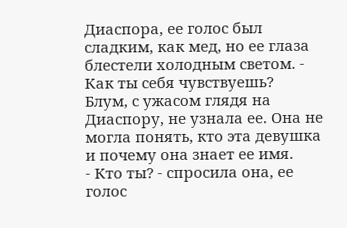Диаспора, ее голос был сладким, как мед, но ее глаза блестели холодным светом. - Как ты себя чувствуешь?
Блум, с ужасом глядя на Диаспору, не узнала ее. Она не могла понять, кто эта девушка и почему она знает ее имя.
- Кто ты? - спросила она, ее голос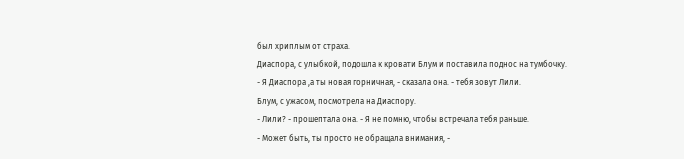был хриплым от страха.
Диаспора, с улыбкой, подошла к кровати Блум и поставила поднос на тумбочку.
- Я Диаспора ,а ты новая горничная, - сказала она. - тебя зовут Лили.
Блум, с ужасом, посмотрела на Диаспору.
- Лили? - прошептала она. - Я не помню, чтобы встречала тебя раньше.
- Может быть, ты просто не обращала внимания, -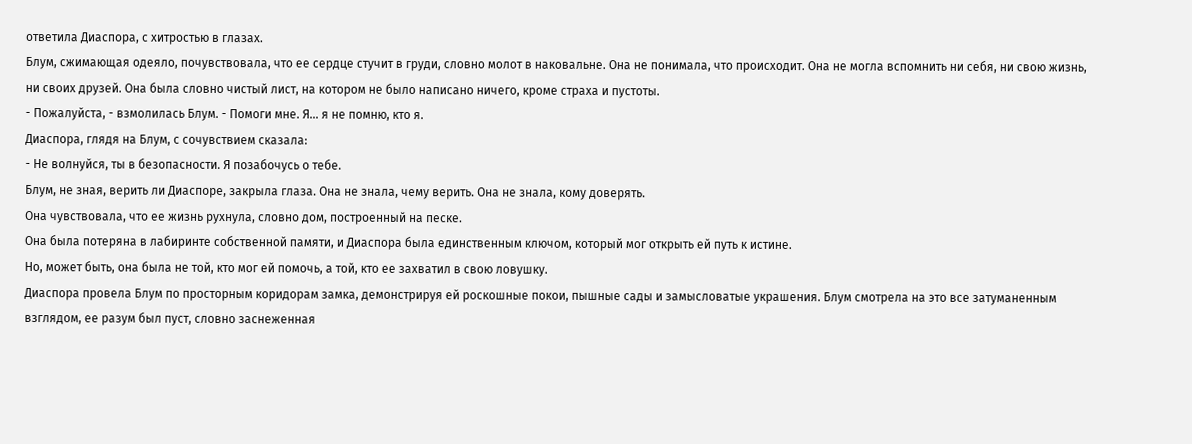ответила Диаспора, с хитростью в глазах.
Блум, сжимающая одеяло, почувствовала, что ее сердце стучит в груди, словно молот в наковальне. Она не понимала, что происходит. Она не могла вспомнить ни себя, ни свою жизнь, ни своих друзей. Она была словно чистый лист, на котором не было написано ничего, кроме страха и пустоты.
- Пожалуйста, - взмолилась Блум. - Помоги мне. Я… я не помню, кто я.
Диаспора, глядя на Блум, с сочувствием сказала:
- Не волнуйся, ты в безопасности. Я позабочусь о тебе.
Блум, не зная, верить ли Диаспоре, закрыла глаза. Она не знала, чему верить. Она не знала, кому доверять.
Она чувствовала, что ее жизнь рухнула, словно дом, построенный на песке.
Она была потеряна в лабиринте собственной памяти, и Диаспора была единственным ключом, который мог открыть ей путь к истине.
Но, может быть, она была не той, кто мог ей помочь, а той, кто ее захватил в свою ловушку.
Диаспора провела Блум по просторным коридорам замка, демонстрируя ей роскошные покои, пышные сады и замысловатые украшения. Блум смотрела на это все затуманенным взглядом, ее разум был пуст, словно заснеженная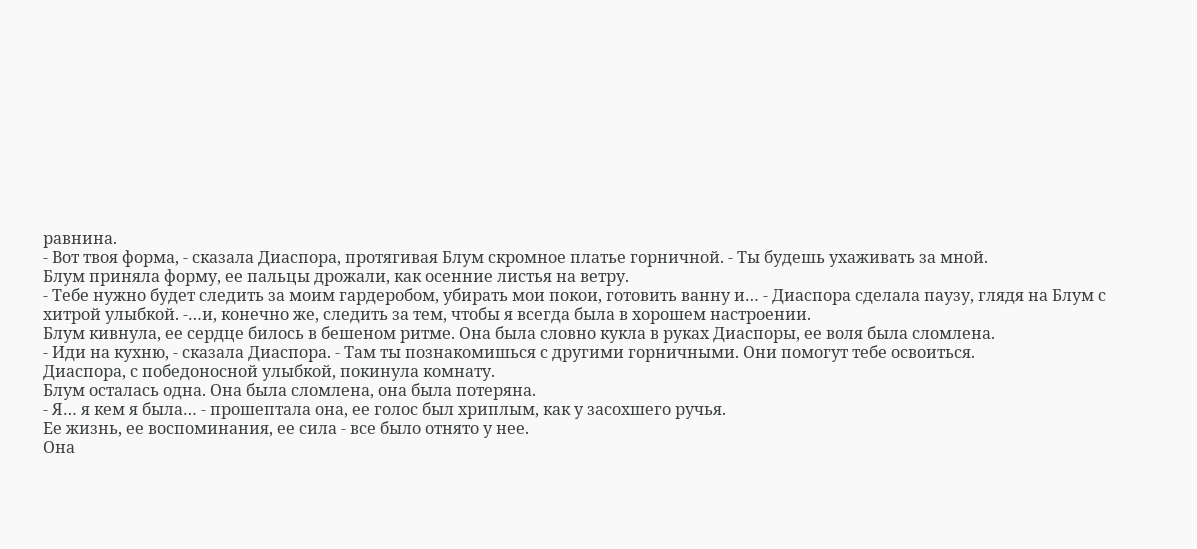равнина.
- Вот твоя форма, - сказала Диаспора, протягивая Блум скромное платье горничной. - Ты будешь ухаживать за мной.
Блум приняла форму, ее пальцы дрожали, как осенние листья на ветру.
- Тебе нужно будет следить за моим гардеробом, убирать мои покои, готовить ванну и… - Диаспора сделала паузу, глядя на Блум с хитрой улыбкой. -…и, конечно же, следить за тем, чтобы я всегда была в хорошем настроении.
Блум кивнула, ее сердце билось в бешеном ритме. Она была словно кукла в руках Диаспоры, ее воля была сломлена.
- Иди на кухню, - сказала Диаспора. - Там ты познакомишься с другими горничными. Они помогут тебе освоиться.
Диаспора, с победоносной улыбкой, покинула комнату.
Блум осталась одна. Она была сломлена, она была потеряна.
- Я… я кем я была… - прошептала она, ее голос был хриплым, как у засохшего ручья.
Ее жизнь, ее воспоминания, ее сила - все было отнято у нее.
Она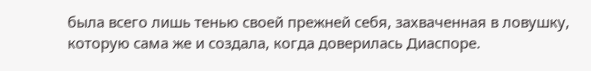была всего лишь тенью своей прежней себя, захваченная в ловушку, которую сама же и создала, когда доверилась Диаспоре.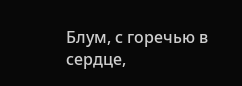Блум, с горечью в сердце,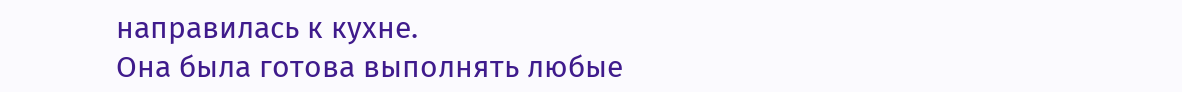направилась к кухне.
Она была готова выполнять любые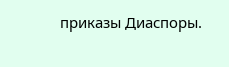приказы Диаспоры.